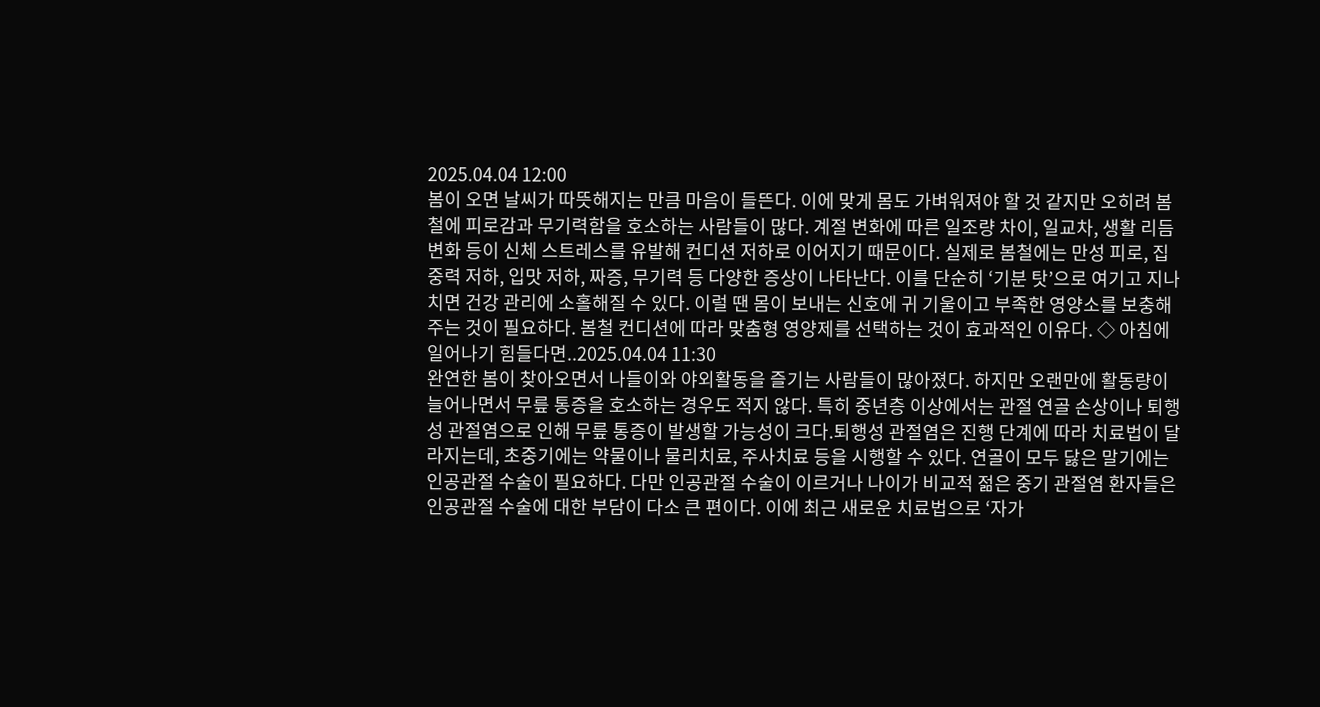2025.04.04 12:00
봄이 오면 날씨가 따뜻해지는 만큼 마음이 들뜬다. 이에 맞게 몸도 가벼워져야 할 것 같지만 오히려 봄철에 피로감과 무기력함을 호소하는 사람들이 많다. 계절 변화에 따른 일조량 차이, 일교차, 생활 리듬 변화 등이 신체 스트레스를 유발해 컨디션 저하로 이어지기 때문이다. 실제로 봄철에는 만성 피로, 집중력 저하, 입맛 저하, 짜증, 무기력 등 다양한 증상이 나타난다. 이를 단순히 ‘기분 탓’으로 여기고 지나치면 건강 관리에 소홀해질 수 있다. 이럴 땐 몸이 보내는 신호에 귀 기울이고 부족한 영양소를 보충해주는 것이 필요하다. 봄철 컨디션에 따라 맞춤형 영양제를 선택하는 것이 효과적인 이유다. ◇ 아침에 일어나기 힘들다면..2025.04.04 11:30
완연한 봄이 찾아오면서 나들이와 야외활동을 즐기는 사람들이 많아졌다. 하지만 오랜만에 활동량이 늘어나면서 무릎 통증을 호소하는 경우도 적지 않다. 특히 중년층 이상에서는 관절 연골 손상이나 퇴행성 관절염으로 인해 무릎 통증이 발생할 가능성이 크다.퇴행성 관절염은 진행 단계에 따라 치료법이 달라지는데, 초중기에는 약물이나 물리치료, 주사치료 등을 시행할 수 있다. 연골이 모두 닳은 말기에는 인공관절 수술이 필요하다. 다만 인공관절 수술이 이르거나 나이가 비교적 젊은 중기 관절염 환자들은 인공관절 수술에 대한 부담이 다소 큰 편이다. 이에 최근 새로운 치료법으로 ‘자가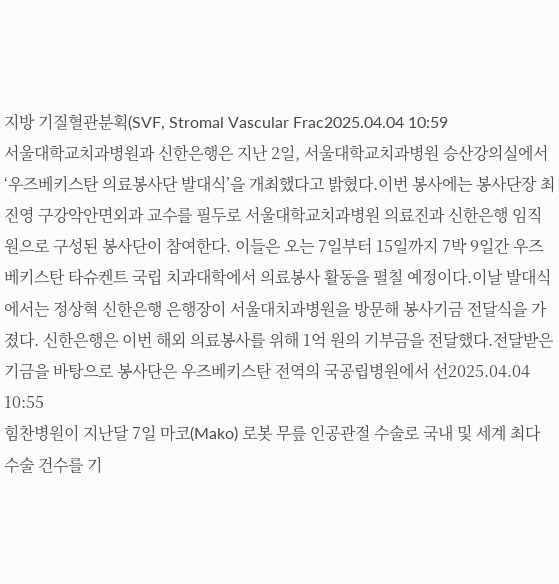지방 기질혈관분획(SVF, Stromal Vascular Frac2025.04.04 10:59
서울대학교치과병원과 신한은행은 지난 2일, 서울대학교치과병원 승산강의실에서 ‘우즈베키스탄 의료봉사단 발대식’을 개최했다고 밝혔다.이번 봉사에는 봉사단장 최진영 구강악안면외과 교수를 필두로 서울대학교치과병원 의료진과 신한은행 임직원으로 구성된 봉사단이 참여한다. 이들은 오는 7일부터 15일까지 7박 9일간 우즈베키스탄 타슈켄트 국립 치과대학에서 의료봉사 활동을 펼칠 예정이다.이날 발대식에서는 정상혁 신한은행 은행장이 서울대치과병원을 방문해 봉사기금 전달식을 가졌다. 신한은행은 이번 해외 의료봉사를 위해 1억 원의 기부금을 전달했다.전달받은 기금을 바탕으로 봉사단은 우즈베키스탄 전역의 국공립병원에서 선2025.04.04 10:55
힘찬병원이 지난달 7일 마코(Mako) 로봇 무릎 인공관절 수술로 국내 및 세계 최다 수술 건수를 기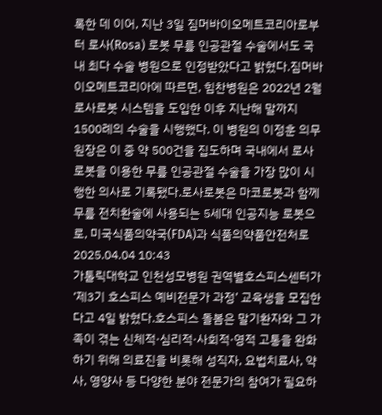록한 데 이어, 지난 3일 짐머바이오메트코리아로부터 로사(Rosa) 로봇 무릎 인공관절 수술에서도 국내 최다 수술 병원으로 인정받았다고 밝혔다.짐머바이오메트코리아에 따르면, 힘찬병원은 2022년 2월 로사로봇 시스템을 도입한 이후 지난해 말까지 1500례의 수술을 시행했다. 이 병원의 이정훈 의무원장은 이 중 약 500건을 집도하며 국내에서 로사로봇을 이용한 무릎 인공관절 수술을 가장 많이 시행한 의사로 기록됐다.로사로봇은 마코로봇과 함께 무릎 전치환술에 사용되는 5세대 인공지능 로봇으로, 미국식품의약국(FDA)과 식품의약품안전처로2025.04.04 10:43
가톨릭대학교 인천성모병원 권역별호스피스센터가 ‘제3기 호스피스 예비전문가 과정’ 교육생을 모집한다고 4일 밝혔다.호스피스 돌봄은 말기환자와 그 가족이 겪는 신체적·심리적·사회적·영적 고통을 완화하기 위해 의료진을 비롯해 성직자, 요법치료사, 약사, 영양사 등 다양한 분야 전문가의 참여가 필요하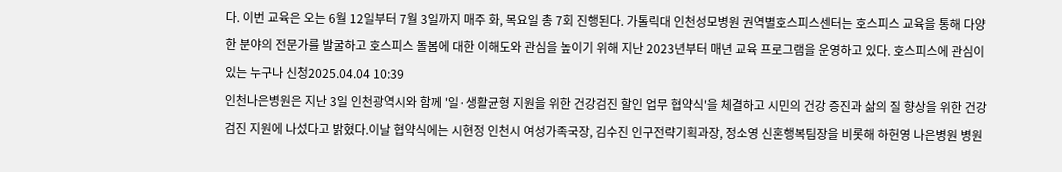다. 이번 교육은 오는 6월 12일부터 7월 3일까지 매주 화, 목요일 총 7회 진행된다. 가톨릭대 인천성모병원 권역별호스피스센터는 호스피스 교육을 통해 다양한 분야의 전문가를 발굴하고 호스피스 돌봄에 대한 이해도와 관심을 높이기 위해 지난 2023년부터 매년 교육 프로그램을 운영하고 있다. 호스피스에 관심이 있는 누구나 신청2025.04.04 10:39
인천나은병원은 지난 3일 인천광역시와 함께 '일·생활균형 지원을 위한 건강검진 할인 업무 협약식'을 체결하고 시민의 건강 증진과 삶의 질 향상을 위한 건강검진 지원에 나섰다고 밝혔다.이날 협약식에는 시현정 인천시 여성가족국장, 김수진 인구전략기획과장, 정소영 신혼행복팀장을 비롯해 하헌영 나은병원 병원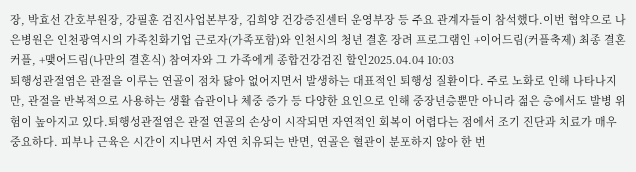장, 박효선 간호부원장, 강필훈 검진사업본부장, 김희양 건강증진센터 운영부장 등 주요 관계자들이 참석했다.이번 협약으로 나은병원은 인천광역시의 가족친화기업 근로자(가족포함)와 인천시의 청년 결혼 장려 프로그램인 +이어드림(커플축제) 최종 결혼커플, +맺어드림(나만의 결혼식) 참여자와 그 가족에게 종합건강검진 할인2025.04.04 10:03
퇴행성관절염은 관절을 이루는 연골이 점차 닳아 없어지면서 발생하는 대표적인 퇴행성 질환이다. 주로 노화로 인해 나타나지만, 관절을 반복적으로 사용하는 생활 습관이나 체중 증가 등 다양한 요인으로 인해 중장년층뿐만 아니라 젊은 층에서도 발병 위험이 높아지고 있다.퇴행성관절염은 관절 연골의 손상이 시작되면 자연적인 회복이 어렵다는 점에서 조기 진단과 치료가 매우 중요하다. 피부나 근육은 시간이 지나면서 자연 치유되는 반면, 연골은 혈관이 분포하지 않아 한 번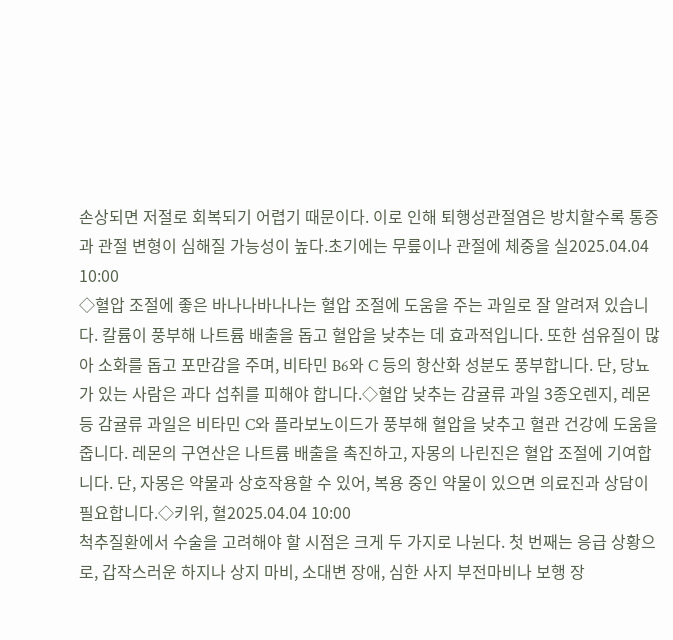손상되면 저절로 회복되기 어렵기 때문이다. 이로 인해 퇴행성관절염은 방치할수록 통증과 관절 변형이 심해질 가능성이 높다.초기에는 무릎이나 관절에 체중을 실2025.04.04 10:00
◇혈압 조절에 좋은 바나나바나나는 혈압 조절에 도움을 주는 과일로 잘 알려져 있습니다. 칼륨이 풍부해 나트륨 배출을 돕고 혈압을 낮추는 데 효과적입니다. 또한 섬유질이 많아 소화를 돕고 포만감을 주며, 비타민 B6와 C 등의 항산화 성분도 풍부합니다. 단, 당뇨가 있는 사람은 과다 섭취를 피해야 합니다.◇혈압 낮추는 감귤류 과일 3종오렌지, 레몬 등 감귤류 과일은 비타민 C와 플라보노이드가 풍부해 혈압을 낮추고 혈관 건강에 도움을 줍니다. 레몬의 구연산은 나트륨 배출을 촉진하고, 자몽의 나린진은 혈압 조절에 기여합니다. 단, 자몽은 약물과 상호작용할 수 있어, 복용 중인 약물이 있으면 의료진과 상담이 필요합니다.◇키위, 혈2025.04.04 10:00
척추질환에서 수술을 고려해야 할 시점은 크게 두 가지로 나뉜다. 첫 번째는 응급 상황으로, 갑작스러운 하지나 상지 마비, 소대변 장애, 심한 사지 부전마비나 보행 장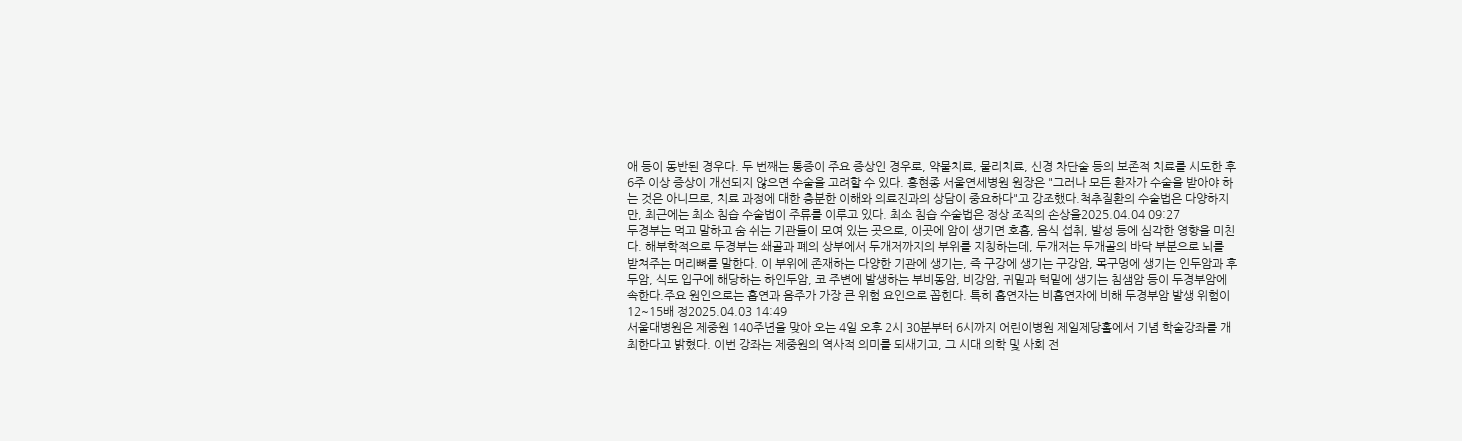애 등이 동반된 경우다. 두 번째는 통증이 주요 증상인 경우로, 약물치료, 물리치료, 신경 차단술 등의 보존적 치료를 시도한 후 6주 이상 증상이 개선되지 않으면 수술을 고려할 수 있다. 홍현종 서울연세병원 원장은 "그러나 모든 환자가 수술을 받아야 하는 것은 아니므로, 치료 과정에 대한 충분한 이해와 의료진과의 상담이 중요하다"고 강조했다.척추질환의 수술법은 다양하지만, 최근에는 최소 침습 수술법이 주류를 이루고 있다. 최소 침습 수술법은 정상 조직의 손상을2025.04.04 09:27
두경부는 먹고 말하고 숨 쉬는 기관들이 모여 있는 곳으로, 이곳에 암이 생기면 호흡, 음식 섭취, 발성 등에 심각한 영향을 미친다. 해부학적으로 두경부는 쇄골과 폐의 상부에서 두개저까지의 부위를 지칭하는데, 두개저는 두개골의 바닥 부분으로 뇌를 받쳐주는 머리뼈를 말한다. 이 부위에 존재하는 다양한 기관에 생기는, 즉 구강에 생기는 구강암, 목구멍에 생기는 인두암과 후두암, 식도 입구에 해당하는 하인두암, 코 주변에 발생하는 부비동암, 비강암, 귀밑과 턱밑에 생기는 침샘암 등이 두경부암에 속한다.주요 원인으로는 흡연과 음주가 가장 큰 위험 요인으로 꼽힌다. 특히 흡연자는 비흡연자에 비해 두경부암 발생 위험이 12~15배 정2025.04.03 14:49
서울대병원은 제중원 140주년을 맞아 오는 4일 오후 2시 30분부터 6시까지 어린이병원 제일제당홀에서 기념 학술강좌를 개최한다고 밝혔다. 이번 강좌는 제중원의 역사적 의미를 되새기고, 그 시대 의학 및 사회 전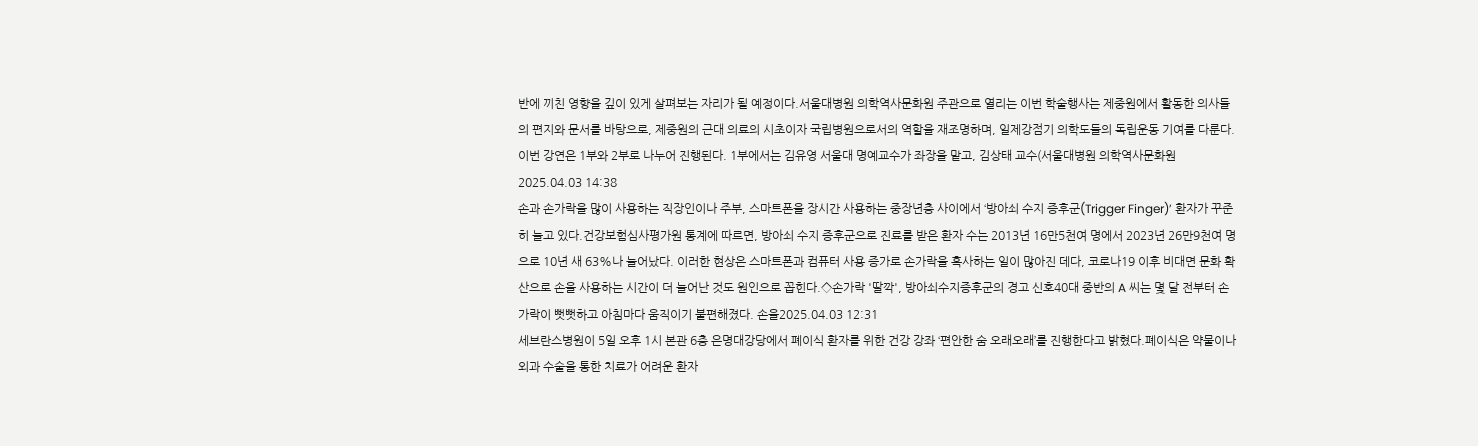반에 끼친 영향을 깊이 있게 살펴보는 자리가 될 예정이다.서울대병원 의학역사문화원 주관으로 열리는 이번 학술행사는 제중원에서 활동한 의사들의 편지와 문서를 바탕으로, 제중원의 근대 의료의 시초이자 국립병원으로서의 역할을 재조명하며, 일제강점기 의학도들의 독립운동 기여를 다룬다.이번 강연은 1부와 2부로 나누어 진행된다. 1부에서는 김유영 서울대 명예교수가 좌장을 맡고, 김상태 교수(서울대병원 의학역사문화원2025.04.03 14:38
손과 손가락을 많이 사용하는 직장인이나 주부, 스마트폰을 장시간 사용하는 중장년층 사이에서 ‘방아쇠 수지 증후군(Trigger Finger)’ 환자가 꾸준히 늘고 있다.건강보험심사평가원 통계에 따르면, 방아쇠 수지 증후군으로 진료를 받은 환자 수는 2013년 16만5천여 명에서 2023년 26만9천여 명으로 10년 새 63%나 늘어났다. 이러한 현상은 스마트폰과 컴퓨터 사용 증가로 손가락을 혹사하는 일이 많아진 데다, 코로나19 이후 비대면 문화 확산으로 손을 사용하는 시간이 더 늘어난 것도 원인으로 꼽힌다.◇손가락 '딸깍', 방아쇠수지증후군의 경고 신호40대 중반의 A 씨는 몇 달 전부터 손가락이 뻣뻣하고 아침마다 움직이기 불편해졌다. 손을2025.04.03 12:31
세브란스병원이 5일 오후 1시 본관 6층 은명대강당에서 폐이식 환자를 위한 건강 강좌 ‘편안한 숨 오래오래’를 진행한다고 밝혔다.폐이식은 약물이나 외과 수술을 통한 치료가 어려운 환자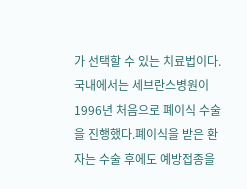가 선택할 수 있는 치료법이다. 국내에서는 세브란스병원이 1996년 처음으로 폐이식 수술을 진행했다.폐이식을 받은 환자는 수술 후에도 예방접종을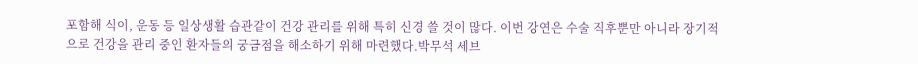포함해 식이, 운동 등 일상생활 습관같이 건강 관리를 위해 특히 신경 쓸 것이 많다. 이번 강연은 수술 직후뿐만 아니라 장기적으로 건강을 관리 중인 환자들의 궁금점을 해소하기 위해 마련했다.박무석 세브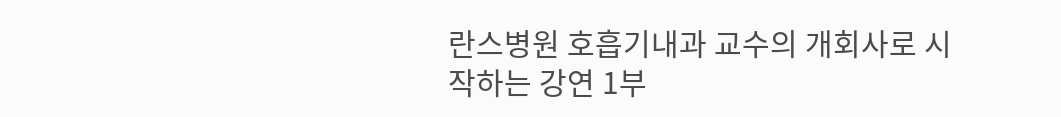란스병원 호흡기내과 교수의 개회사로 시작하는 강연 1부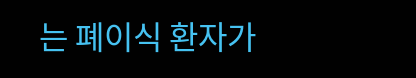는 폐이식 환자가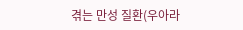겪는 만성 질환(우아라